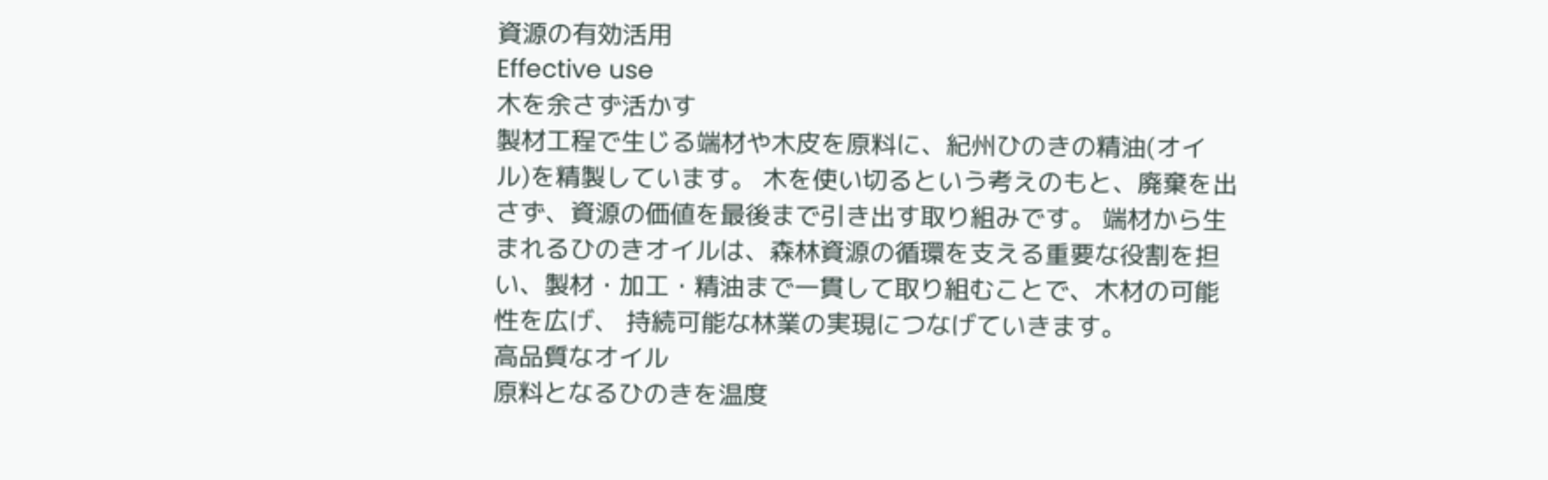資源の有効活用
Effective use
木を余さず活かす
製材工程で生じる端材や木皮を原料に、紀州ひのきの精油(オイル)を精製しています。 木を使い切るという考えのもと、廃棄を出さず、資源の価値を最後まで引き出す取り組みです。 端材から生まれるひのきオイルは、森林資源の循環を支える重要な役割を担い、製材・加工・精油まで一貫して取り組むことで、木材の可能性を広げ、 持続可能な林業の実現につなげていきます。
高品質なオイル
原料となるひのきを温度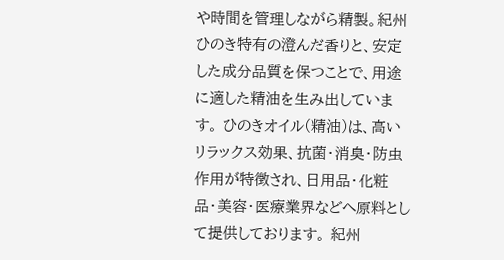や時間を管理しながら精製。紀州ひのき特有の澄んだ香りと、安定した成分品質を保つことで、用途に適した精油を生み出しています。 ひのきオイル(精油)は、高いリラックス効果、抗菌・消臭・防虫作用が特徴され、日用品・化粧品・美容・医療業界などへ原料として提供しております。 紀州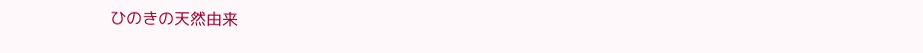ひのきの天然由来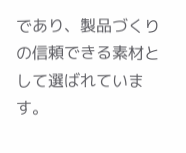であり、製品づくりの信頼できる素材として選ばれています。